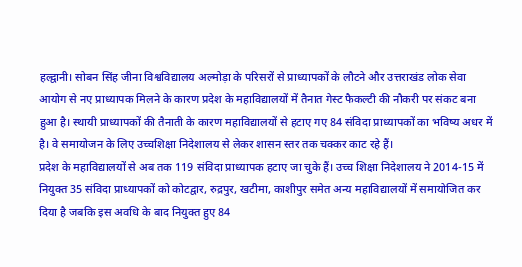हल्द्वानी। सोबन सिंह जीना विश्वविद्यालय अल्मोड़ा के परिसरों से प्राध्यापकों के लौटने और उत्तराखंड लोक सेवा आयोग से नए प्राध्यापक मिलने के कारण प्रदेश के महाविद्यालयों में तैनात गेस्ट फैकल्टी की नौकरी पर संकट बना हुआ है। स्थायी प्राध्यापकों की तैनाती के कारण महाविद्यालयों से हटाए गए 84 संविदा प्राध्यापकों का भविष्य अधर में है। वे समायोजन के लिए उच्चशिक्षा निदेशालय से लेकर शासन स्तर तक चक्कर काट रहे हैं।
प्रदेश के महाविद्यालयों से अब तक 119 संविदा प्राध्यापक हटाए जा चुके हैं। उच्च शिक्षा निदेशालय ने 2014-15 में नियुक्त 35 संविदा प्राध्यापकों को कोटद्वार, रुद्रपुर, खटीमा, काशीपुर समेत अन्य महाविद्यालयों में समायोजित कर दिया है जबकि इस अवधि के बाद नियुक्त हुए 84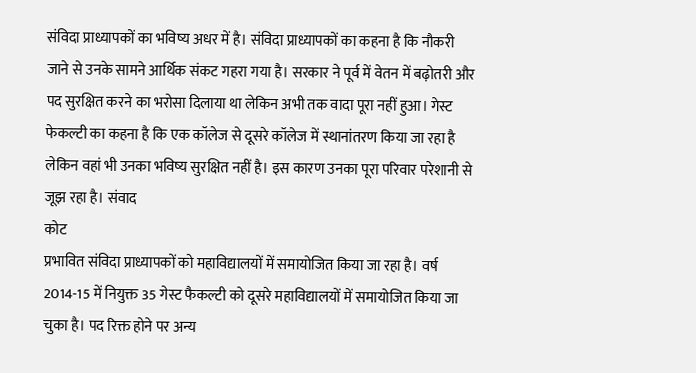संविदा प्राध्यापकों का भविष्य अधर में है। संविदा प्राध्यापकों का कहना है कि नौकरी जाने से उनके सामने आर्थिक संकट गहरा गया है। सरकार ने पूर्व में वेतन में बढ़ोतरी और पद सुरक्षित करने का भरोसा दिलाया था लेकिन अभी तक वादा पूरा नहीं हुआ। गेस्ट फेकल्टी का कहना है कि एक कॉलेज से दूसरे कॉलेज में स्थानांतरण किया जा रहा है लेकिन वहां भी उनका भविष्य सुरक्षित नहीं है। इस कारण उनका पूरा परिवार परेशानी से जूझ रहा है। संवाद
कोट
प्रभावित संविदा प्राध्यापकों को महाविद्यालयों में समायोजित किया जा रहा है। वर्ष 2014-15 में नियुक्त 35 गेस्ट फैकल्टी को दूसरे महाविद्यालयों में समायोजित किया जा चुका है। पद रिक्त होने पर अन्य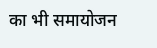का भी समायोजन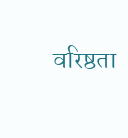वरिष्ठता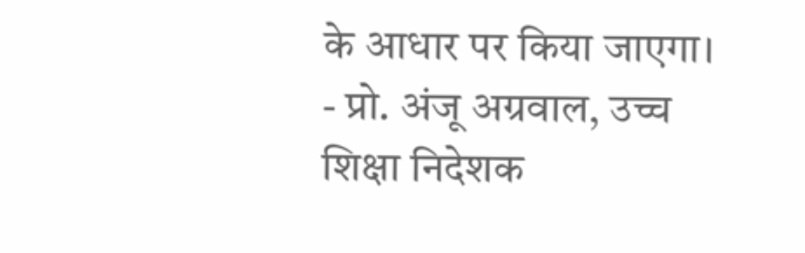के आधार पर किया जाएगा।
- प्रो. अंजू अग्रवाल, उच्च शिक्षा निदेशक